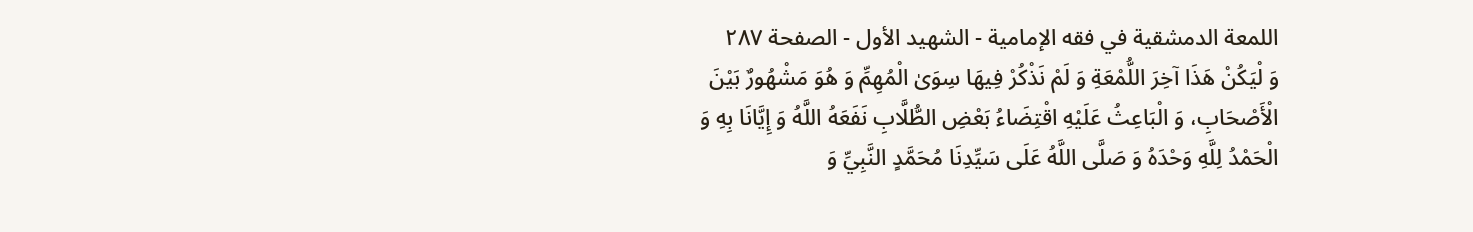اللمعة الدمشقية في فقه الإمامية - الشهيد الأول - الصفحة ٢٨٧
وَ لْيَكُنْ هَذَا آخِرَ اللُّمْعَةِ وَ لَمْ نَذْكُرْ فِيهَا سِوَىٰ الْمُهِمِّ وَ هُوَ مَشْهُورٌ بَيْنَ الْأَصْحَابِ، وَ الْبَاعِثُ عَلَيْهِ اقْتِضَاءُ بَعْضِ الطُّلَّابِ نَفَعَهُ اللَّهُ وَ إِيَّانَا بِهِ وَ الْحَمْدُ لِلَّهِ وَحْدَهُ وَ صَلَّى اللَّهُ عَلَى سَيِّدِنَا مُحَمَّدٍ النَّبِيِّ وَ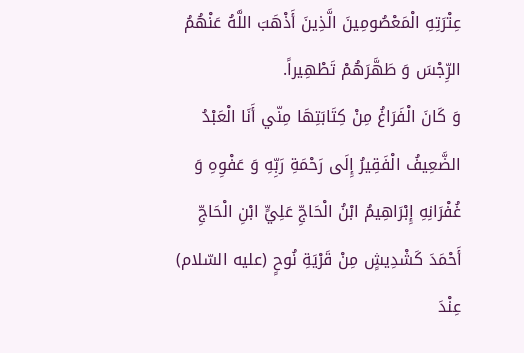عِتْرَتِهِ الْمَعْصُومِينَ الَّذِينَ أَذْهَبَ اللَّهُ عَنْهُمُ الرِّجْسَ وَ طَهَّرَهُمْ تَطْهِيراً.
وَ كَانَ الْفَرَاغُ مِنْ كِتَابَتِهَا مِنّي أَنَا الْعَبْدُ الضَّعِيفُ الْفَقِيرُ إِلَى رَحْمَةِ رَبِّهِ وَ عَفْوِهِ وَ غُفْرَانِهِ إِبْرَاهِيمُ ابْنُ الْحَاجِّ عَلِيٍّ ابْنِ الْحَاجِّ أَحْمَدَ كَشْدِيشٍ مِنْ قَرْيَةِ نُوحٍ (عليه السّلام) عِنْدَ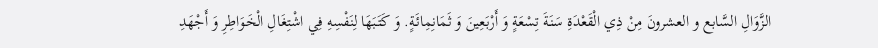الزَّوَالِ السَّابع و العشرونَ مِنْ ذِي الْقَعْدَةِ سَنَةَ تِسْعَةٍ وَ أَرْبَعِينَ وَ ثَمَانِمِائَةٍ. وَ كَتَبَهَا لِنَفْسِهِ فِي اشْتِغَالِ الْخَوَاطِرِ وَ أَجْهَدِ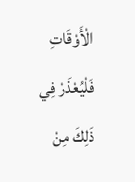الْأَوْقَاتِ فَلْيُعْذَرْ فِي ذَلِكَ مِنْ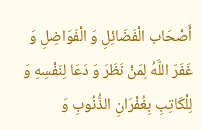أَصْحَاب الْفَضَائِلِ وَ الْفَوَاضِلِ وَ غَفَرَ اللَّهُ لِمَنْ نَظَرَ وَ دَعَا لِنَفْسِهِ وَ لِلْكَاتِبِ بِغُفْرَانِ الذُّنُوبِ وَ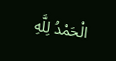الْحَمْدُ لِلَّهِ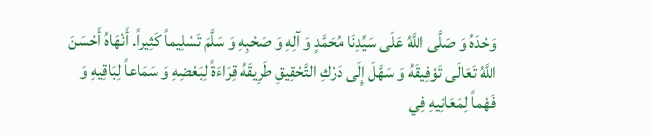وَحْدَهُ وَ صَلَّى اللَّهُ عَلَى سَيِّدِنَا مُحَمَّدٍ وَ آلِهِ وَ صَحْبِهِ وَ سَلَّمَ تَسْلِيماً كَثِيراً. أَنْهَاهُ أَحْسَنَ اللَّهُ تَعَالَى تَوْفِيقَهُ وَ سَهَّلَ إِلَى دَرْكِ التَّحْقِيقِ طَرِيقَهُ قِرَاءَةً لِبَعْضِهِ وَ سَمَاعاً لِبَاقِيهِ وَ فَهْماً لِمَعَانِيهِ فِي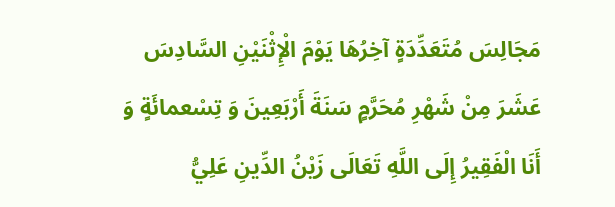مَجَالِسَ مُتَعَدِّدَةٍ آخِرُهَا يَوْمَ الْإِثْنَيْنِ السَّادِسَ عَشَرَ مِنْ شَهْرِ مُحَرَّمٍ سَنَةَ أَرْبَعِينَ وَ تِسْعمائَةٍ وَ أَنَا الْفَقِيرُ إِلَى اللَّهِ تَعَالَى زَيْنُ الدِّينِ عَلِيُّ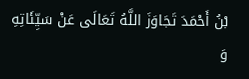بْنُ أَحْمَدَ تَجَاوَزَ اللَّهُ تَعَالَى عَنْ سَيِّئَاتِهِ وَ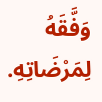وَفَّقَهُ لِمَرْضَاتِهِ.